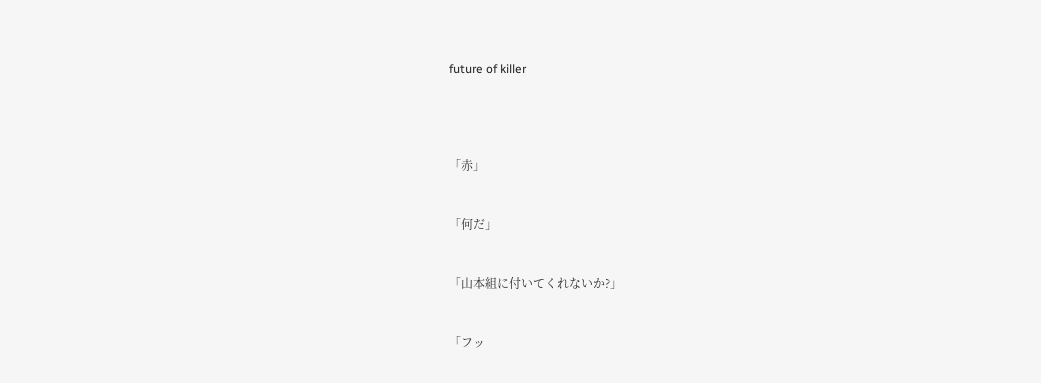future of killer




「赤」


「何だ」


「山本組に付いてくれないか?」


「フッ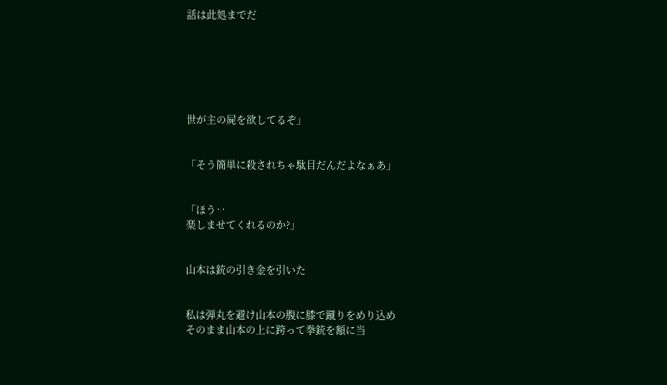話は此処までだ






世が主の屍を欲してるぞ」


「そう簡単に殺されちゃ駄目だんだよなぁあ」


「ほう‥
楽しませてくれるのか?」


山本は銃の引き金を引いた


私は弾丸を避け山本の腹に膝で蹴りをめり込め
そのまま山本の上に跨って拳銃を額に当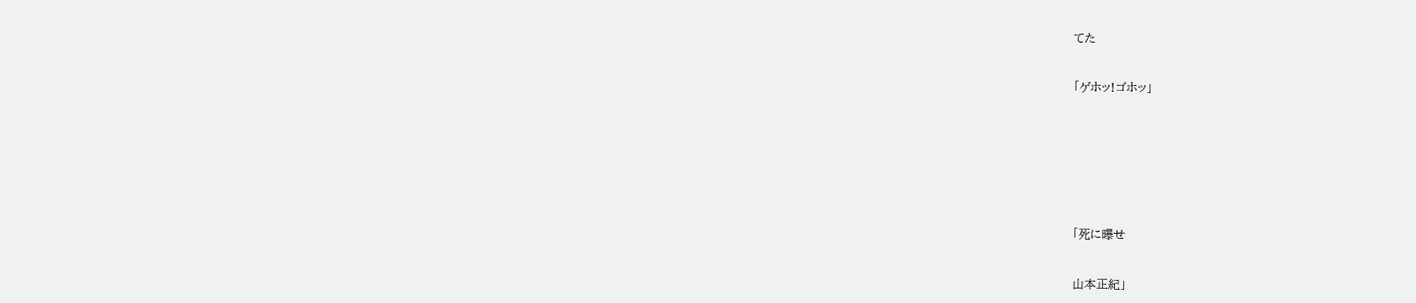てた


「ゲホッ!ゴホッ」








「死に曝せ


山本正紀」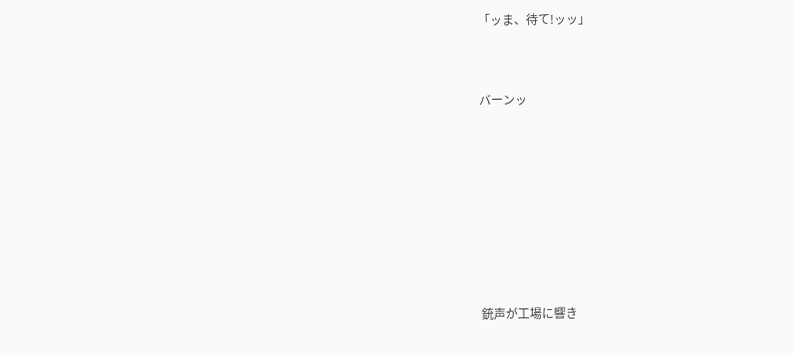「ッま、待て!ッッ」


バーンッ







銃声が工場に響き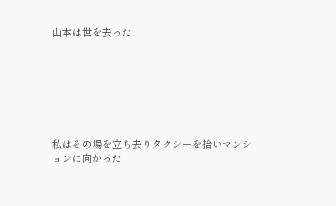山本は世を去った







私はその場を立ち去りタクシーを拾いマンションに向かった